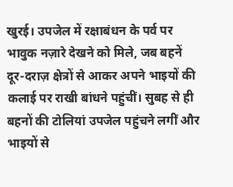खुरई। उपजेल में रक्षाबंधन के पर्व पर भावुक नज़ारे देखने को मिले, जब बहनें दूर-दराज़ क्षेत्रों से आकर अपने भाइयों की कलाई पर राखी बांधने पहुंचीं। सुबह से ही बहनों की टोलियां उपजेल पहुंचने लगीं और भाइयों से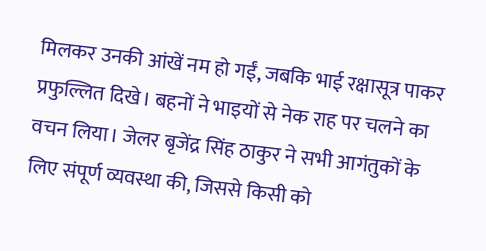मिलकर उनकी आंखें नम हो गईं, जबकि भाई रक्षासूत्र पाकर प्रफुल्लित दिखे। बहनों ने भाइयों से नेक राह पर चलने का वचन लिया। जेलर बृजेंद्र सिंह ठाकुर ने सभी आगंतुकों के लिए संपूर्ण व्यवस्था की, जिससे किसी को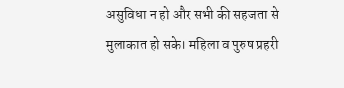असुविधा न हो और सभी की सहजता से मुलाकात हो सके। महिला व पुरुष प्रहरी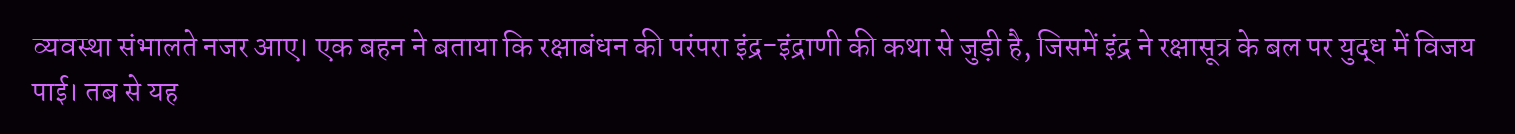व्यवस्था संभालते नजर आए। एक बहन ने बताया कि रक्षाबंधन की परंपरा इंद्र-इंद्राणी की कथा से जुड़ी है, जिसमें इंद्र ने रक्षासूत्र के बल पर युद्ध में विजय पाई। तब से यह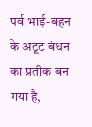पर्व भाई-बहन के अटूट बंधन का प्रतीक बन गया है,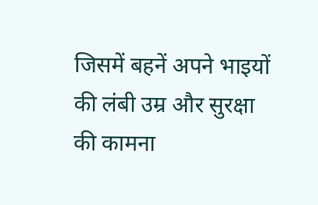जिसमें बहनें अपने भाइयों की लंबी उम्र और सुरक्षा की कामना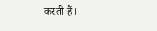करती हैं।